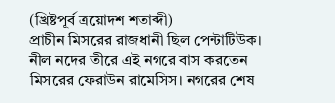(খ্রিষ্টপূর্ব ত্রয়োদশ শতাব্দী)
প্রাচীন মিসরের রাজধানী ছিল পেন্টাটিউক। নীল নদের তীরে এই নগরে বাস করতেন মিসরের ফেরাউন রামেসিস। নগরের শেষ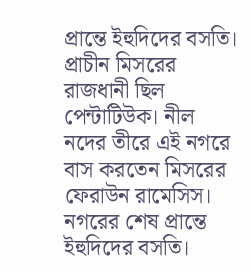প্রান্তে ইহুদিদের বসতি।
প্রাচীন মিসরের রাজধানী ছিল পেন্টাটিউক। নীল নদের তীরে এই নগরে বাস করতেন মিসরের ফেরাউন রামেসিস। নগরের শেষ প্রান্তে ইহুদিদের বসতি।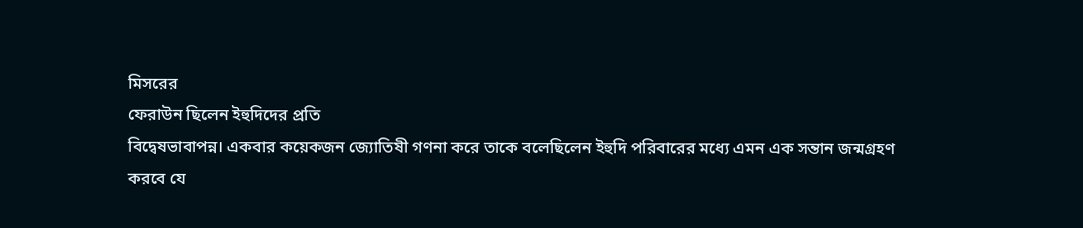মিসরের
ফেরাউন ছিলেন ইহুদিদের প্রতি
বিদ্বেষভাবাপন্ন। একবার কয়েকজন জ্যোতিষী গণনা করে তাকে বলেছিলেন ইহুদি পরিবারের মধ্যে এমন এক সন্তান জন্মগ্রহণ
করবে যে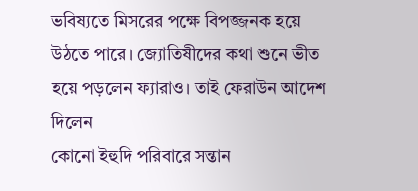ভবিষ্যতে মিসরের পক্ষে বিপজ্জনক হয়ে উঠতে পারে। জ্যোতিষীদের কথা শুনে ভীত
হয়ে পড়লেন ফ্যারাও। তাই ফেরাউন আদেশ দিলেন
কোনো ইহুদি পরিবারে সন্তান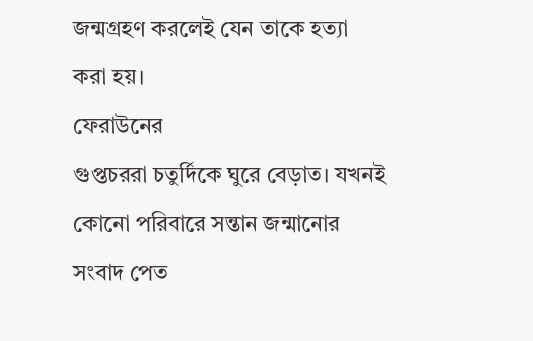জন্মগ্রহণ করলেই যেন তাকে হত্যা করা হয়।
ফেরাউনের
গুপ্তচররা চতুর্দিকে ঘুরে বেড়াত। যখনই কোনো পরিবারে সন্তান জন্মানোর সংবাদ পেত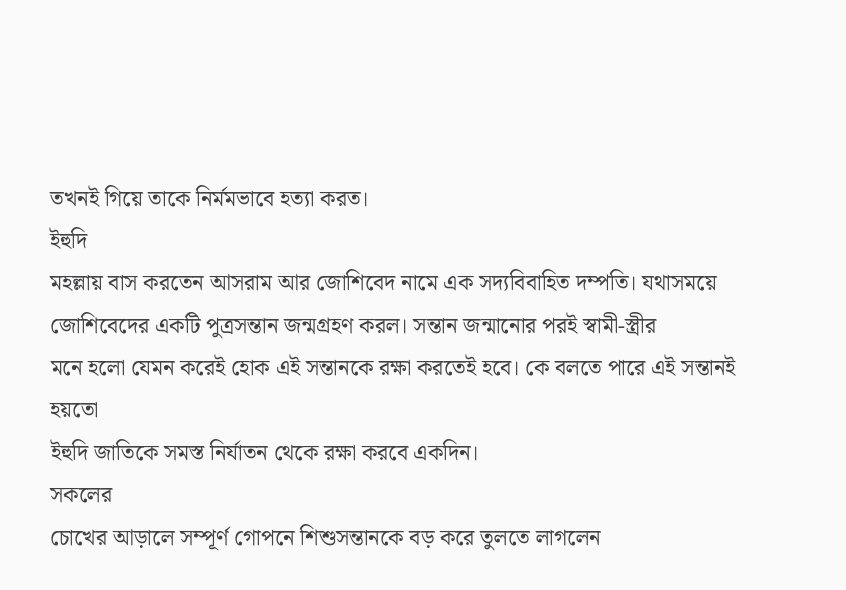তখনই গিয়ে তাকে নির্মমভাবে হত্যা করত।
ইহুদি
মহল্লায় বাস করতেন আসরাম আর জোশিবেদ নামে এক সদ্যবিবাহিত দম্পতি। যথাসময়ে
জোশিবেদের একটি পুত্রসন্তান জন্মগ্রহণ করল। সন্তান জন্মানোর পরই স্বামী-স্ত্রীর
মনে হলো যেমন করেই হোক এই সন্তানকে রক্ষা করতেই হবে। কে বলতে পারে এই সন্তানই হয়তো
ইহুদি জাতিকে সমস্ত নির্যাতন থেকে রক্ষা করবে একদিন।
সকলের
চোখের আড়ালে সম্পূর্ণ গোপনে শিশুসন্তানকে বড় করে তুলতে লাগলেন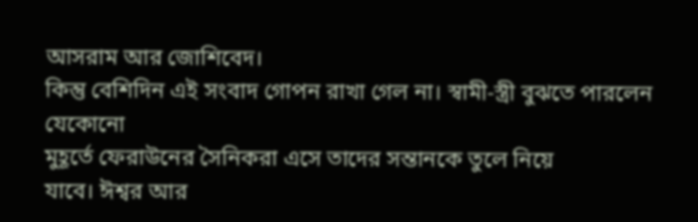আসরাম আর জোশিবেদ।
কিন্তু বেশিদিন এই সংবাদ গোপন রাখা গেল না। স্বামী-স্ত্রী বুঝতে পারলেন যেকোনো
মুহূর্তে ফেরাউনের সৈনিকরা এসে তাদের সন্তানকে তুলে নিয়ে
যাবে। ঈশ্বর আর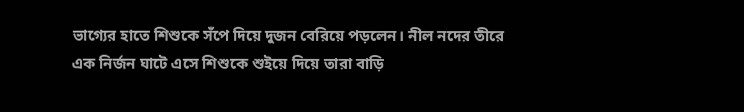ভাগ্যের হাতে শিশুকে সঁপে দিয়ে দুজন বেরিয়ে পড়লেন। নীল নদের তীরে
এক নির্জন ঘাটে এসে শিশুকে শুইয়ে দিয়ে তারা বাড়ি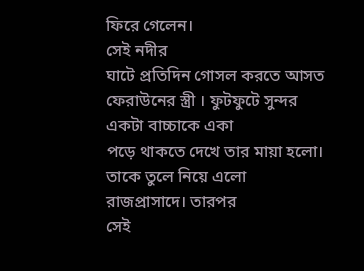ফিরে গেলেন।
সেই নদীর
ঘাটে প্রতিদিন গোসল করতে আসত ফেরাউনের স্ত্রী । ফুটফুটে সুন্দর একটা বাচ্চাকে একা
পড়ে থাকতে দেখে তার মায়া হলো। তাকে তুলে নিয়ে এলো রাজপ্রাসাদে। তারপর
সেই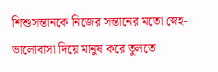শিশুসন্তানকে নিজের সন্তানের মতো স্নেহ-ভালোবাসা দিয়ে মানুষ করে তুলতে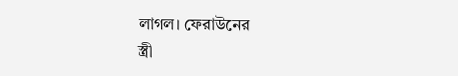লাগল। ফেরাউনের
স্ত্রী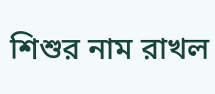শিশুর নাম রাখল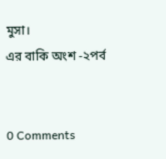মুসা।
এর বাকি অংশ -২পর্ব


0 Comments